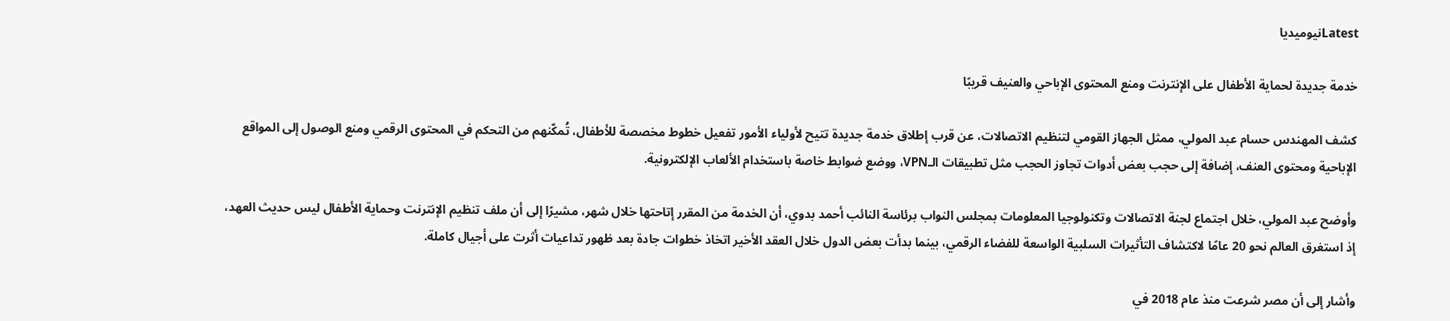Latestنيوميديا

خدمة جديدة لحماية الأطفال على الإنترنت ومنع المحتوى الإباحي والعنيف قريبًا

كشف المهندس حسام عبد المولي، ممثل الجهاز القومي لتنظيم الاتصالات، عن قرب إطلاق خدمة جديدة تتيح لأولياء الأمور تفعيل خطوط مخصصة للأطفال، تُمكّنهم من التحكم في المحتوى الرقمي ومنع الوصول إلى المواقع الإباحية ومحتوى العنف، إضافة إلى حجب بعض أدوات تجاوز الحجب مثل تطبيقات الـVPN، ووضع ضوابط خاصة باستخدام الألعاب الإلكترونية.

وأوضح عبد المولي، خلال اجتماع لجنة الاتصالات وتكنولوجيا المعلومات بمجلس النواب برئاسة النائب أحمد بدوي، أن الخدمة من المقرر إتاحتها خلال شهر، مشيرًا إلى أن ملف تنظيم الإنترنت وحماية الأطفال ليس حديث العهد، إذ استغرق العالم نحو 20 عامًا لاكتشاف التأثيرات السلبية الواسعة للفضاء الرقمي، بينما بدأت بعض الدول خلال العقد الأخير اتخاذ خطوات جادة بعد ظهور تداعيات أثرت على أجيال كاملة.

وأشار إلى أن مصر شرعت منذ عام 2018 في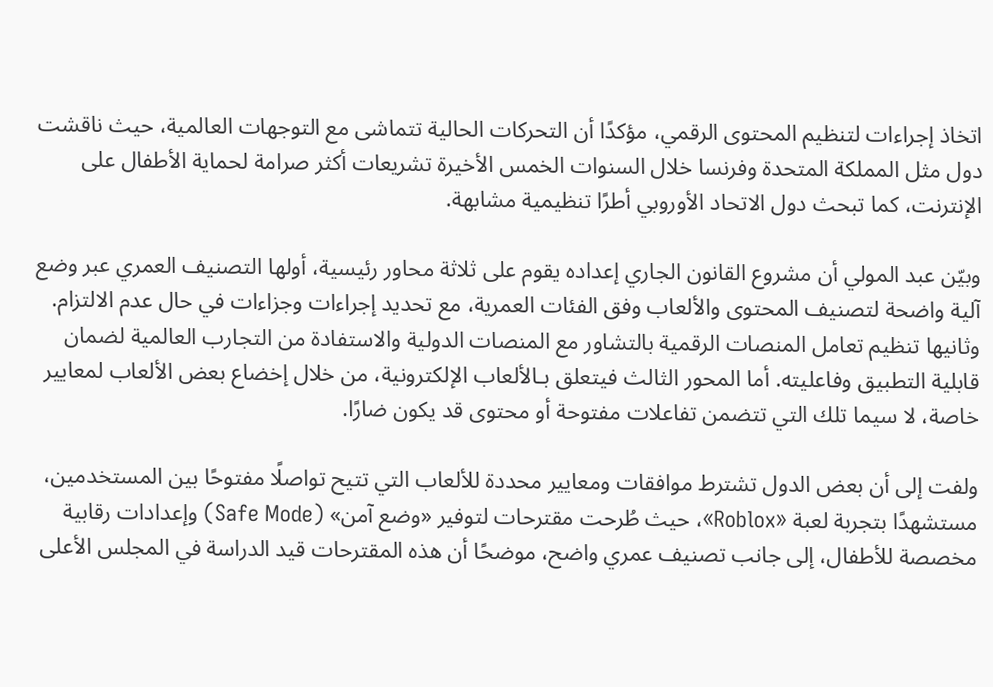اتخاذ إجراءات لتنظيم المحتوى الرقمي، مؤكدًا أن التحركات الحالية تتماشى مع التوجهات العالمية، حيث ناقشت دول مثل المملكة المتحدة وفرنسا خلال السنوات الخمس الأخيرة تشريعات أكثر صرامة لحماية الأطفال على الإنترنت، كما تبحث دول الاتحاد الأوروبي أطرًا تنظيمية مشابهة.

وبيّن عبد المولي أن مشروع القانون الجاري إعداده يقوم على ثلاثة محاور رئيسية، أولها التصنيف العمري عبر وضع آلية واضحة لتصنيف المحتوى والألعاب وفق الفئات العمرية، مع تحديد إجراءات وجزاءات في حال عدم الالتزام. وثانيها تنظيم تعامل المنصات الرقمية بالتشاور مع المنصات الدولية والاستفادة من التجارب العالمية لضمان قابلية التطبيق وفاعليته. أما المحور الثالث فيتعلق بـالألعاب الإلكترونية، من خلال إخضاع بعض الألعاب لمعايير خاصة، لا سيما تلك التي تتضمن تفاعلات مفتوحة أو محتوى قد يكون ضارًا.

ولفت إلى أن بعض الدول تشترط موافقات ومعايير محددة للألعاب التي تتيح تواصلًا مفتوحًا بين المستخدمين، مستشهدًا بتجربة لعبة «Roblox»، حيث طُرحت مقترحات لتوفير «وضع آمن» (Safe Mode) وإعدادات رقابية مخصصة للأطفال، إلى جانب تصنيف عمري واضح، موضحًا أن هذه المقترحات قيد الدراسة في المجلس الأعلى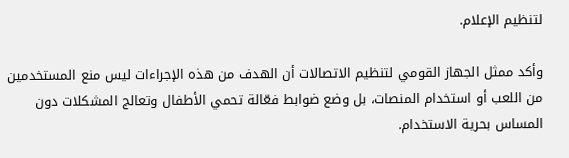لتنظيم الإعلام.

وأكد ممثل الجهاز القومي لتنظيم الاتصالات أن الهدف من هذه الإجراءات ليس منع المستخدمين من اللعب أو استخدام المنصات، بل وضع ضوابط فعّالة تحمي الأطفال وتعالج المشكلات دون المساس بحرية الاستخدام.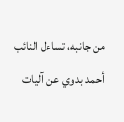من جانبه، تساءل النائب أحمد بدوي عن آليات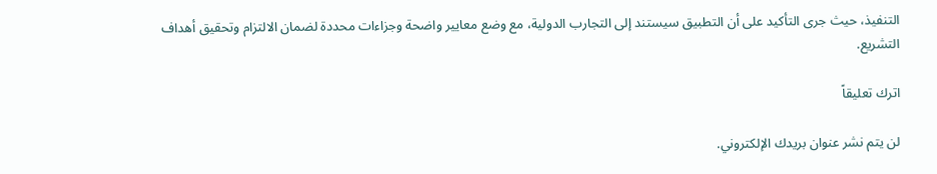التنفيذ، حيث جرى التأكيد على أن التطبيق سيستند إلى التجارب الدولية، مع وضع معايير واضحة وجزاءات محددة لضمان الالتزام وتحقيق أهداف التشريع.

اترك تعليقاً

لن يتم نشر عنوان بريدك الإلكتروني.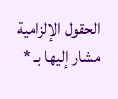الحقول الإلزامية مشار إليها بـ *